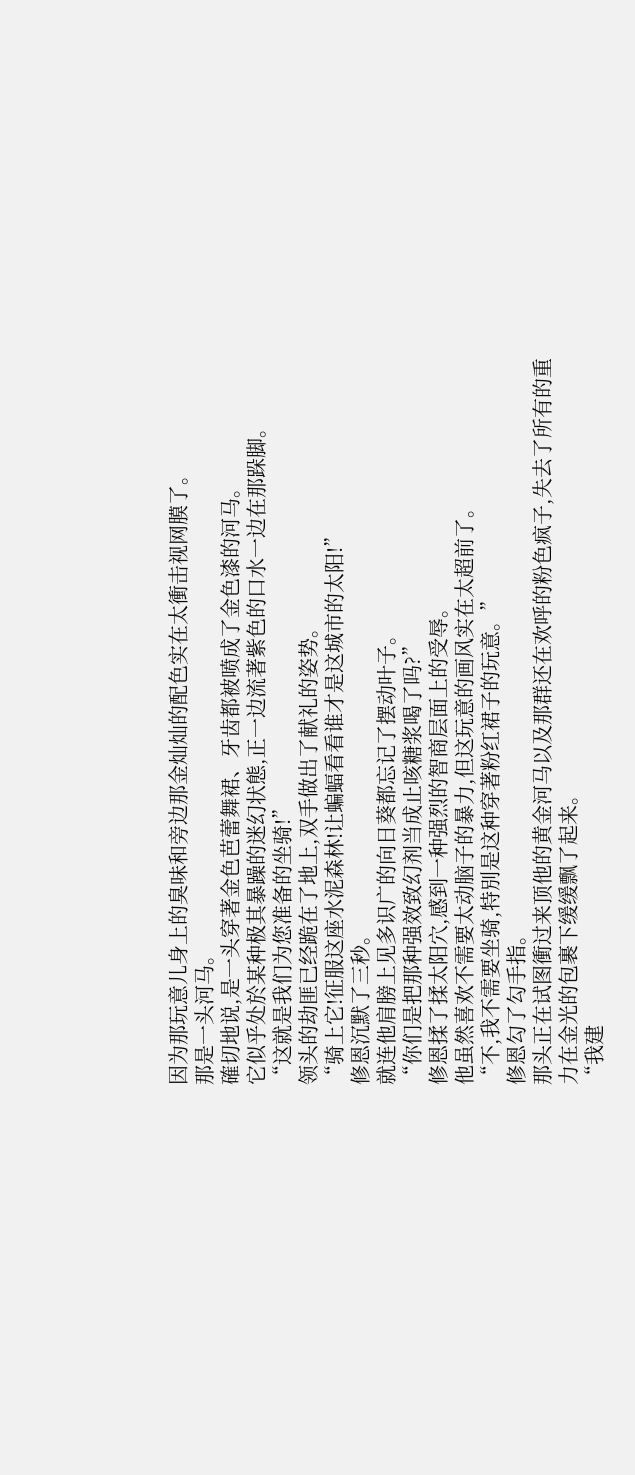因为那玩意儿身上的臭味和旁边那金灿灿的配色实在太衝击视网膜了。
那是一头河马。
確切地说,是一头穿著金色芭蕾舞裙、牙齿都被喷成了金色漆的河马。
它似乎处於某种极其暴躁的迷幻状態,正一边流著紫色的口水一边在那跺脚。
“这就是我们为您准备的坐骑!”
领头的劫匪已经跪在了地上,双手做出了献礼的姿势。
“骑上它!征服这座水泥森林!让蝙蝠看看谁才是这城市的太阳!”
修恩沉默了三秒。
就连他肩膀上见多识广的向日葵都忘记了摆动叶子。
“你们是把那种强效致幻剂当成止咳糖浆喝了吗?”
修恩揉了揉太阳穴,感到一种强烈的智商层面上的受辱。
他虽然喜欢不需要太动脑子的暴力,但这玩意的画风实在太超前了。
“不,我不需要坐骑,特別是这种穿著粉红裙子的玩意。”
修恩勾了勾手指。
那头正在试图衝过来顶他的黄金河马以及那群还在欢呼的粉色疯子,失去了所有的重力在金光的包裹下缓缓飘了起来。
“我建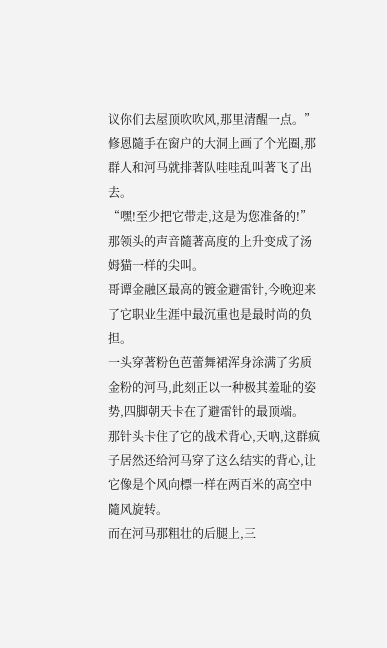议你们去屋顶吹吹风,那里清醒一点。”
修恩隨手在窗户的大洞上画了个光圈,那群人和河马就排著队哇哇乱叫著飞了出去。
“嘿!至少把它带走,这是为您准备的!”
那领头的声音隨著高度的上升变成了汤姆猫一样的尖叫。
哥谭金融区最高的镀金避雷针,今晚迎来了它职业生涯中最沉重也是最时尚的负担。
一头穿著粉色芭蕾舞裙浑身涂满了劣质金粉的河马,此刻正以一种极其羞耻的姿势,四脚朝天卡在了避雷针的最顶端。
那针头卡住了它的战术背心,天吶,这群疯子居然还给河马穿了这么结实的背心,让它像是个风向標一样在两百米的高空中隨风旋转。
而在河马那粗壮的后腿上,三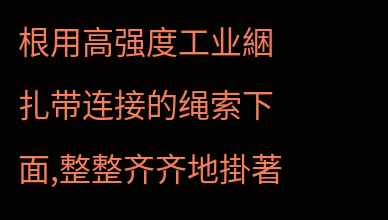根用高强度工业綑扎带连接的绳索下面,整整齐齐地掛著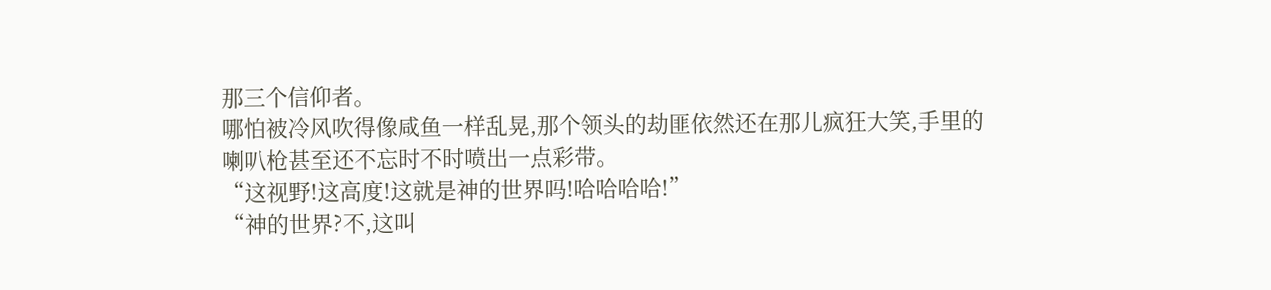那三个信仰者。
哪怕被冷风吹得像咸鱼一样乱晃,那个领头的劫匪依然还在那儿疯狂大笑,手里的喇叭枪甚至还不忘时不时喷出一点彩带。
“这视野!这高度!这就是神的世界吗!哈哈哈哈!”
“神的世界?不,这叫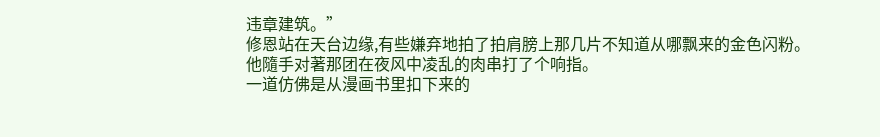违章建筑。”
修恩站在天台边缘,有些嫌弃地拍了拍肩膀上那几片不知道从哪飘来的金色闪粉。
他隨手对著那团在夜风中凌乱的肉串打了个响指。
一道仿佛是从漫画书里扣下来的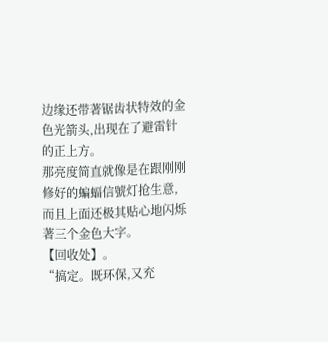边缘还带著锯齿状特效的金色光箭头,出现在了避雷针的正上方。
那亮度简直就像是在跟刚刚修好的蝙蝠信號灯抢生意,而且上面还极其贴心地闪烁著三个金色大字。
【回收处】。
“搞定。既环保,又充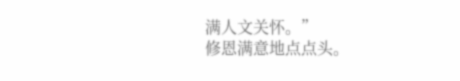满人文关怀。”
修恩满意地点点头。